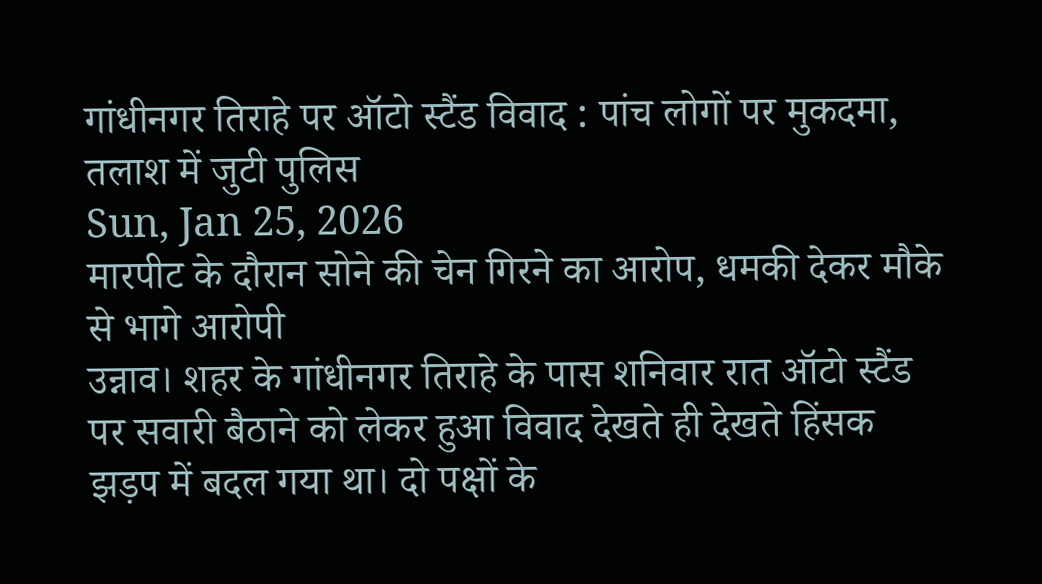गांधीनगर तिराहे पर ऑटो स्टैंड विवाद : पांच लोगों पर मुकदमा, तलाश में जुटी पुलिस
Sun, Jan 25, 2026
मारपीट के दौरान सोने की चेन गिरने का आरोप, धमकी देकर मौके से भागे आरोपी
उन्नाव। शहर के गांधीनगर तिराहे के पास शनिवार रात ऑटो स्टैंड पर सवारी बैठाने को लेकर हुआ विवाद देखते ही देखते हिंसक झड़प में बदल गया था। दो पक्षों के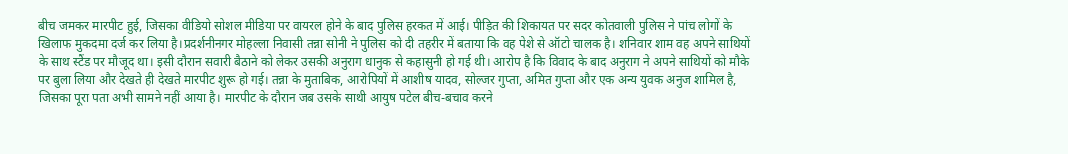बीच जमकर मारपीट हुई, जिसका वीडियो सोशल मीडिया पर वायरल होने के बाद पुलिस हरकत में आई। पीड़ित की शिकायत पर सदर कोतवाली पुलिस ने पांच लोगों के खिलाफ मुकदमा दर्ज कर लिया है।प्रदर्शनीनगर मोहल्ला निवासी तन्ना सोनी ने पुलिस को दी तहरीर में बताया कि वह पेशे से ऑटो चालक है। शनिवार शाम वह अपने साथियों के साथ स्टैंड पर मौजूद था। इसी दौरान सवारी बैठाने को लेकर उसकी अनुराग धानुक से कहासुनी हो गई थी। आरोप है कि विवाद के बाद अनुराग ने अपने साथियों को मौके पर बुला लिया और देखते ही देखते मारपीट शुरू हो गई। तन्ना के मुताबिक, आरोपियों में आशीष यादव, सोल्जर गुप्ता, अमित गुप्ता और एक अन्य युवक अनुज शामिल है, जिसका पूरा पता अभी सामने नहीं आया है। मारपीट के दौरान जब उसके साथी आयुष पटेल बीच-बचाव करने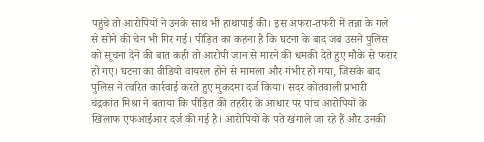पहुंचे तो आरोपियों ने उनके साथ भी हाथापाई की। इस अफरा-तफरी में तन्ना के गले से सोने की चेन भी गिर गई। पीड़ित का कहना है कि घटना के बाद जब उसने पुलिस को सूचना देने की बात कही तो आरोपी जान से मारने की धमकी देते हुए मौके से फरार हो गए। घटना का वीडियो वायरल होने से मामला और गंभीर हो गया, जिसके बाद पुलिस ने त्वरित कार्रवाई करते हुए मुकदमा दर्ज किया। सदर कोतवाली प्रभारी चंद्रकांत मिश्रा ने बताया कि पीड़ित की तहरीर के आधार पर पांच आरोपियों के खिलाफ एफआईआर दर्ज की गई है। आरोपियों के पते खंगाले जा रहे हैं और उनकी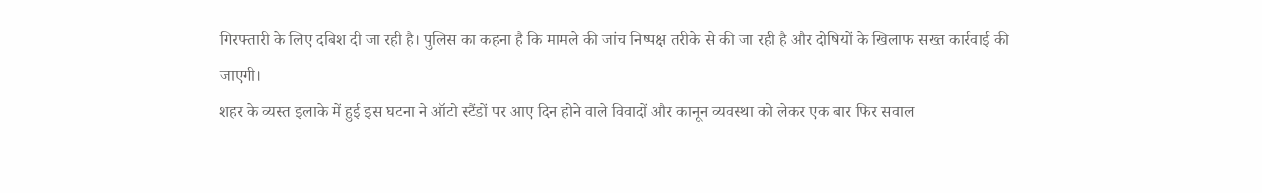गिरफ्तारी के लिए दबिश दी जा रही है। पुलिस का कहना है कि मामले की जांच निष्पक्ष तरीके से की जा रही है और दोषियों के खिलाफ सख्त कार्रवाई की जाएगी।
शहर के व्यस्त इलाके में हुई इस घटना ने ऑटो स्टैंडों पर आए दिन होने वाले विवादों और कानून व्यवस्था को लेकर एक बार फिर सवाल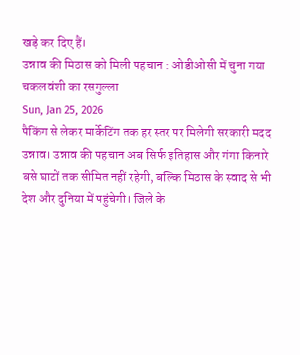खड़े कर दिए हैं।
उन्नाव की मिठास को मिली पहचान : ओडीओसी में चुना गया चकलवंशी का रसगुल्ला
Sun, Jan 25, 2026
पैकिंग से लेकर मार्केटिंग तक हर स्तर पर मिलेगी सरकारी मदद
उन्नाव। उन्नाव की पहचान अब सिर्फ इतिहास और गंगा किनारे बसे घाटों तक सीमित नहीं रहेगी, बल्कि मिठास के स्वाद से भी देश और दुनिया में पहुंचेगी। जिले के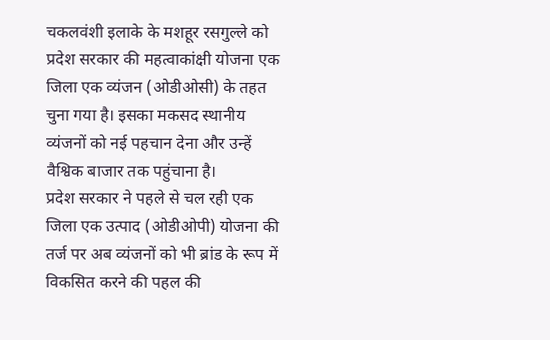चकलवंशी इलाके के मशहूर रसगुल्ले को प्रदेश सरकार की महत्वाकांक्षी योजना एक जिला एक व्यंजन (ओडीओसी) के तहत चुना गया है। इसका मकसद स्थानीय व्यंजनों को नई पहचान देना और उन्हें वैश्विक बाजार तक पहुंचाना है।
प्रदेश सरकार ने पहले से चल रही एक जिला एक उत्पाद (ओडीओपी) योजना की तर्ज पर अब व्यंजनों को भी ब्रांड के रूप में विकसित करने की पहल की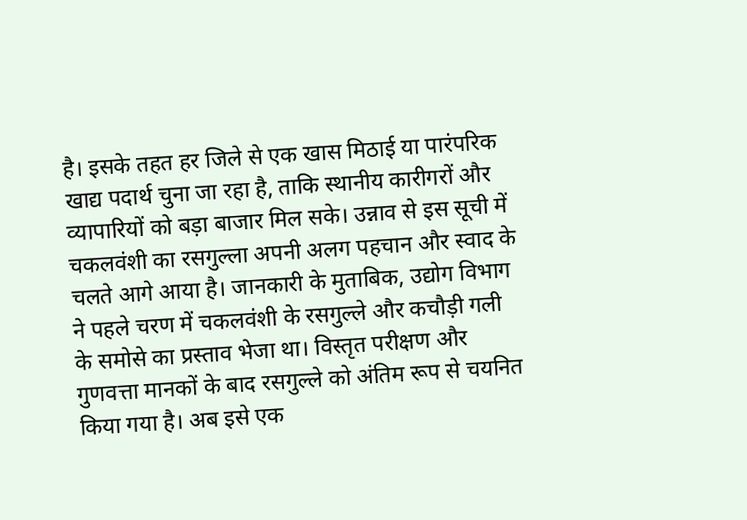है। इसके तहत हर जिले से एक खास मिठाई या पारंपरिक खाद्य पदार्थ चुना जा रहा है, ताकि स्थानीय कारीगरों और व्यापारियों को बड़ा बाजार मिल सके। उन्नाव से इस सूची में चकलवंशी का रसगुल्ला अपनी अलग पहचान और स्वाद के चलते आगे आया है। जानकारी के मुताबिक, उद्योग विभाग ने पहले चरण में चकलवंशी के रसगुल्ले और कचौड़ी गली के समोसे का प्रस्ताव भेजा था। विस्तृत परीक्षण और गुणवत्ता मानकों के बाद रसगुल्ले को अंतिम रूप से चयनित किया गया है। अब इसे एक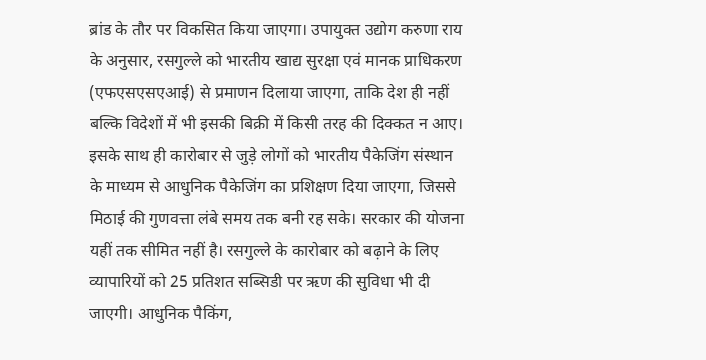ब्रांड के तौर पर विकसित किया जाएगा। उपायुक्त उद्योग करुणा राय के अनुसार, रसगुल्ले को भारतीय खाद्य सुरक्षा एवं मानक प्राधिकरण (एफएसएसएआई) से प्रमाणन दिलाया जाएगा, ताकि देश ही नहीं बल्कि विदेशों में भी इसकी बिक्री में किसी तरह की दिक्कत न आए। इसके साथ ही कारोबार से जुड़े लोगों को भारतीय पैकेजिंग संस्थान के माध्यम से आधुनिक पैकेजिंग का प्रशिक्षण दिया जाएगा, जिससे मिठाई की गुणवत्ता लंबे समय तक बनी रह सके। सरकार की योजना यहीं तक सीमित नहीं है। रसगुल्ले के कारोबार को बढ़ाने के लिए व्यापारियों को 25 प्रतिशत सब्सिडी पर ऋण की सुविधा भी दी जाएगी। आधुनिक पैकिंग,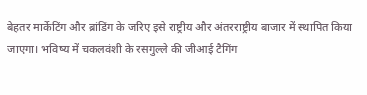बेहतर मार्केटिंग और ब्रांडिंग के जरिए इसे राष्ट्रीय और अंतरराष्ट्रीय बाजार में स्थापित किया जाएगा। भविष्य में चकलवंशी के रसगुल्ले की जीआई टैगिंग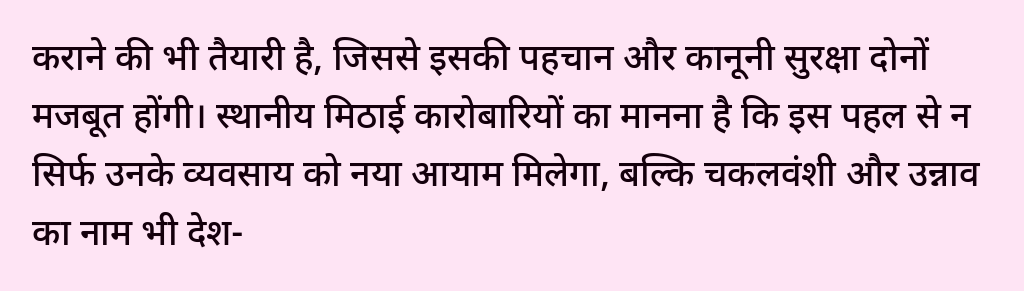कराने की भी तैयारी है, जिससे इसकी पहचान और कानूनी सुरक्षा दोनों मजबूत होंगी। स्थानीय मिठाई कारोबारियों का मानना है कि इस पहल से न सिर्फ उनके व्यवसाय को नया आयाम मिलेगा, बल्कि चकलवंशी और उन्नाव का नाम भी देश-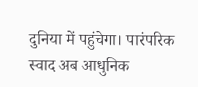दुनिया में पहुंचेगा। पारंपरिक स्वाद अब आधुनिक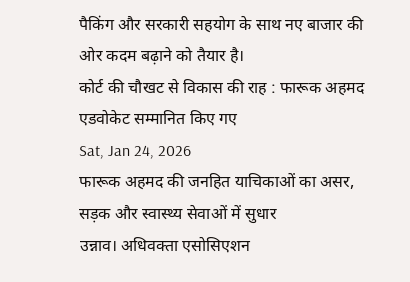पैकिंग और सरकारी सहयोग के साथ नए बाजार की ओर कदम बढ़ाने को तैयार है।
कोर्ट की चौखट से विकास की राह : फारूक अहमद एडवोकेट सम्मानित किए गए
Sat, Jan 24, 2026
फारूक अहमद की जनहित याचिकाओं का असर, सड़क और स्वास्थ्य सेवाओं में सुधार
उन्नाव। अधिवक्ता एसोसिएशन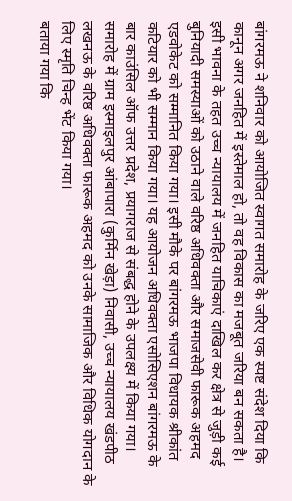बांगरमऊ ने शनिवार को आयोजित स्वागत समारोह के जरिए एक स्पष्ट संदेश दिया कि कानून अगर जनहित में इस्तेमाल हो, तो वह विकास का मजबूत जरिया बन सकता है। इसी भावना के तहत उच्च न्यायालय में जनहित याचिकाएं दाखिल कर क्षेत्र से जुड़ी कई बुनियादी समस्याओं को उठाने वाले वरिष्ठ अधिवक्ता और समाजसेवी फारूक अहमद एडवोकेट को सम्मानित किया गया। इसी मौके पर बांगरमऊ भाजपा विधायक श्रीकांत कटियार को भी सम्मान किया गया। यह आयोजन अधिवक्ता एसोसिएशन बांगरमऊ के बार काउंसिल ऑफ उत्तर प्रदेश, प्रयागराज से संबद्ध होने के उपलक्ष्य में किया गया। समारोह में ग्राम इस्माइलपुर आंबापारा (कुर्मिन खेड़ा) निवासी, उच्च न्यायालय खंडपीठ लखनऊ के वरिष्ठ अधिवक्ता फारूक अहमद को उनके सामाजिक और विधिक योगदान के लिए स्मृति चिन्ह भेंट किया गया।
बताया गया कि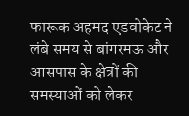फारूक अहमद एडवोकेट ने लंबे समय से बांगरमऊ और आसपास के क्षेत्रों की समस्याओं को लेकर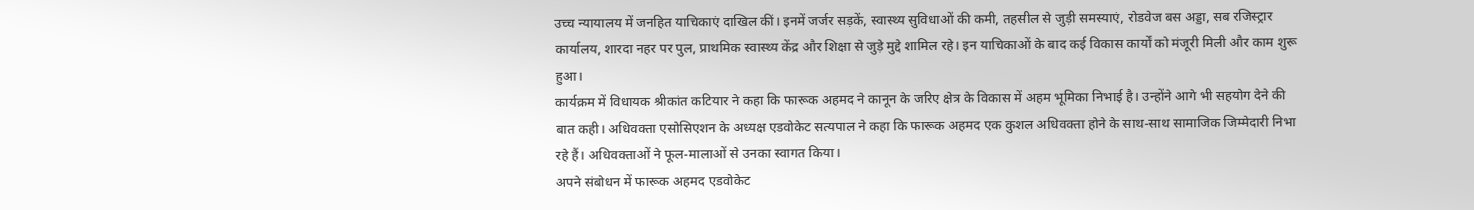उच्च न्यायालय में जनहित याचिकाएं दाखिल कीं। इनमें जर्जर सड़कें, स्वास्थ्य सुविधाओं की कमी, तहसील से जुड़ी समस्याएं, रोडवेज बस अड्डा, सब रजिस्ट्रार कार्यालय, शारदा नहर पर पुल, प्राथमिक स्वास्थ्य केंद्र और शिक्षा से जुड़े मुद्दे शामिल रहे। इन याचिकाओं के बाद कई विकास कार्यों को मंजूरी मिली और काम शुरू हुआ।
कार्यक्रम में विधायक श्रीकांत कटियार ने कहा कि फारूक अहमद ने कानून के जरिए क्षेत्र के विकास में अहम भूमिका निभाई है। उन्होंने आगे भी सहयोग देने की बात कही। अधिवक्ता एसोसिएशन के अध्यक्ष एडवोकेट सत्यपाल ने कहा कि फारूक अहमद एक कुशल अधिवक्ता होने के साथ-साथ सामाजिक जिम्मेदारी निभा रहे हैं। अधिवक्ताओं ने फूल-मालाओं से उनका स्वागत किया।
अपने संबोधन में फारूक अहमद एडवोकेट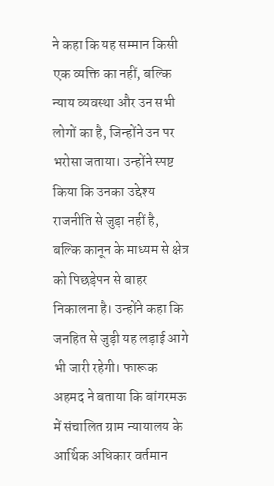ने कहा कि यह सम्मान किसी एक व्यक्ति का नहीं, बल्कि न्याय व्यवस्था और उन सभी लोगों का है, जिन्होंने उन पर भरोसा जताया। उन्होंने स्पष्ट किया कि उनका उद्देश्य राजनीति से जुड़ा नहीं है, बल्कि कानून के माध्यम से क्षेत्र को पिछड़ेपन से बाहर निकालना है। उन्होंने कहा कि जनहित से जुड़ी यह लड़ाई आगे भी जारी रहेगी। फारूक अहमद ने बताया कि बांगरमऊ में संचालित ग्राम न्यायालय के आर्थिक अधिकार वर्तमान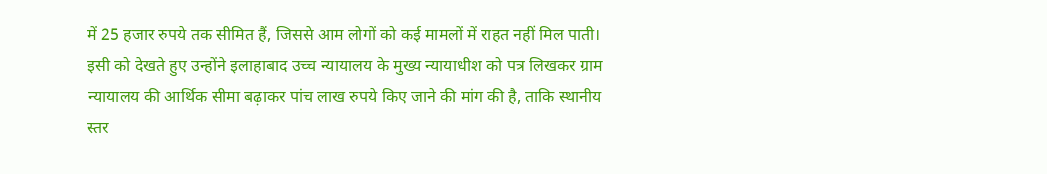में 25 हजार रुपये तक सीमित हैं, जिससे आम लोगों को कई मामलों में राहत नहीं मिल पाती। इसी को देखते हुए उन्होंने इलाहाबाद उच्च न्यायालय के मुख्य न्यायाधीश को पत्र लिखकर ग्राम न्यायालय की आर्थिक सीमा बढ़ाकर पांच लाख रुपये किए जाने की मांग की है, ताकि स्थानीय स्तर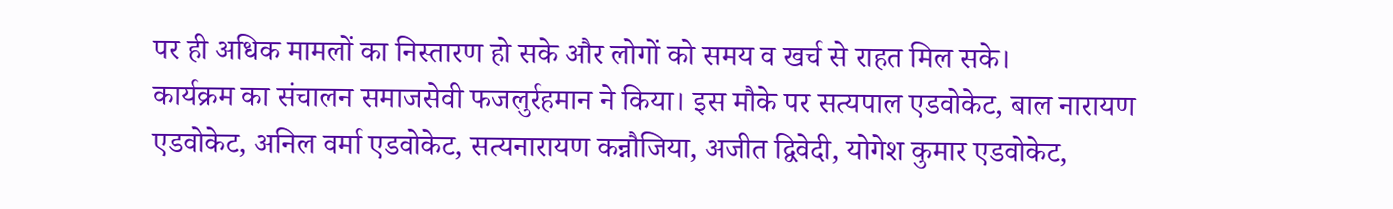पर ही अधिक मामलों का निस्तारण हो सके और लोगों को समय व खर्च से राहत मिल सके।
कार्यक्रम का संचालन समाजसेवी फजलुर्रहमान ने किया। इस मौके पर सत्यपाल एडवोकेट, बाल नारायण एडवोकेट, अनिल वर्मा एडवोकेट, सत्यनारायण कन्नौजिया, अजीत द्विवेदी, योगेश कुमार एडवोकेट,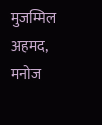मुजम्मिल अहमद, मनोज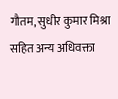गौतम, सुधीर कुमार मिश्रा सहित अन्य अधिवक्ता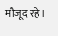मौजूद रहे।